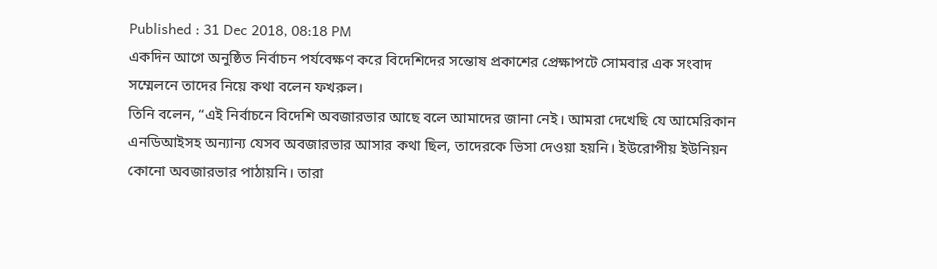Published : 31 Dec 2018, 08:18 PM
একদিন আগে অনুষ্ঠিত নির্বাচন পর্যবেক্ষণ করে বিদেশিদের সন্তোষ প্রকাশের প্রেক্ষাপটে সোমবার এক সংবাদ সম্মেলনে তাদের নিয়ে কথা বলেন ফখরুল।
তিনি বলেন, “এই নির্বাচনে বিদেশি অবজারভার আছে বলে আমাদের জানা নেই। আমরা দেখেছি যে আমেরিকান এনডিআইসহ অন্যান্য যেসব অবজারভার আসার কথা ছিল, তাদেরকে ভিসা দেওয়া হয়নি। ইউরোপীয় ইউনিয়ন কোনো অবজারভার পাঠায়নি। তারা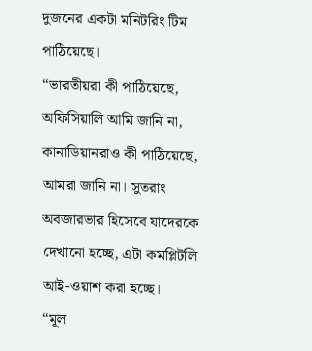দুজনের একটা মনিটরিং টিম পাঠিয়েছে।
“ভারতীয়রা কী পাঠিয়েছে, অফিসিয়ালি আমি জানি না, কানাডিয়ানরাও কী পাঠিয়েছে, আমরা জানি না। সুতরাং অবজারভার হিসেবে যাদেরকে দেখানো হচ্ছে, এটা কমপ্লিটলি আই-ওয়াশ করা হচ্ছে।
“মূল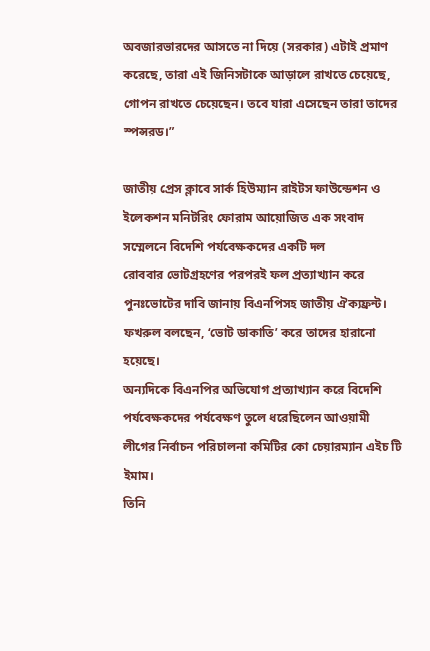অবজারভারদের আসতে না দিয়ে (সরকার) এটাই প্রমাণ করেছে, তারা এই জিনিসটাকে আড়ালে রাখতে চেয়েছে, গোপন রাখতে চেয়েছেন। তবে যারা এসেছেন তারা তাদের স্পন্সরড।”

জাতীয় প্রেস ক্লাবে সার্ক হিউম্যান রাইটস ফাউন্ডেশন ও ইলেকশন মনিটরিং ফোরাম আয়োজিত এক সংবাদ সম্মেলনে বিদেশি পর্যবেক্ষকদের একটি দল
রোববার ভোটগ্রহণের পরপরই ফল প্রত্যাখ্যান করে পুনঃভোটের দাবি জানায় বিএনপিসহ জাতীয় ঐক্যফ্রন্ট। ফখরুল বলছেন, ‘ভোট ডাকাতি’ করে তাদের হারানো হয়েছে।
অন্যদিকে বিএনপির অভিযোগ প্রত্যাখ্যান করে বিদেশি পর্যবেক্ষকদের পর্যবেক্ষণ তুলে ধরেছিলেন আওয়ামী লীগের নির্বাচন পরিচালনা কমিটির কো চেয়ারম্যান এইচ টি ইমাম।
তিনি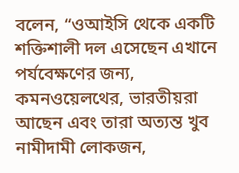বলেন, “ওআইসি থেকে একটি শক্তিশালী দল এসেছেন এখানে পর্যবেক্ষণের জন্য, কমনওয়েলথের, ভারতীয়রা আছেন এবং তারা অত্যন্ত খুব নামীদামী লোকজন,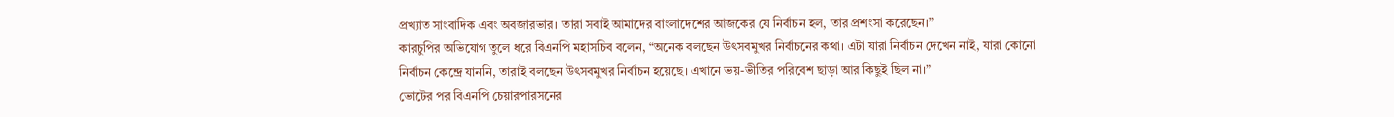প্রখ্যাত সাংবাদিক এবং অবজারভার। তারা সবাই আমাদের বাংলাদেশের আজকের যে নির্বাচন হল, তার প্রশংসা করেছেন।”
কারচুপির অভিযোগ তুলে ধরে বিএনপি মহাসচিব বলেন, “অনেক বলছেন উৎসবমুখর নির্বাচনের কথা। এটা যারা নির্বাচন দেখেন নাই, যারা কোনো নির্বাচন কেন্দ্রে যাননি, তারাই বলছেন উৎসবমুখর নির্বাচন হয়েছে। এখানে ভয়-ভীতির পরিবেশ ছাড়া আর কিছুই ছিল না।”
ভোটের পর বিএনপি চেয়ারপারসনের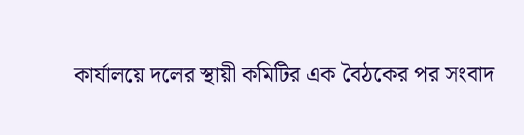কার্যালয়ে দলের স্থায়ী কমিটির এক বৈঠকের পর সংবাদ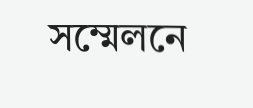সম্মেলনে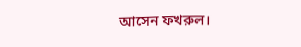আসেন ফখরুল।